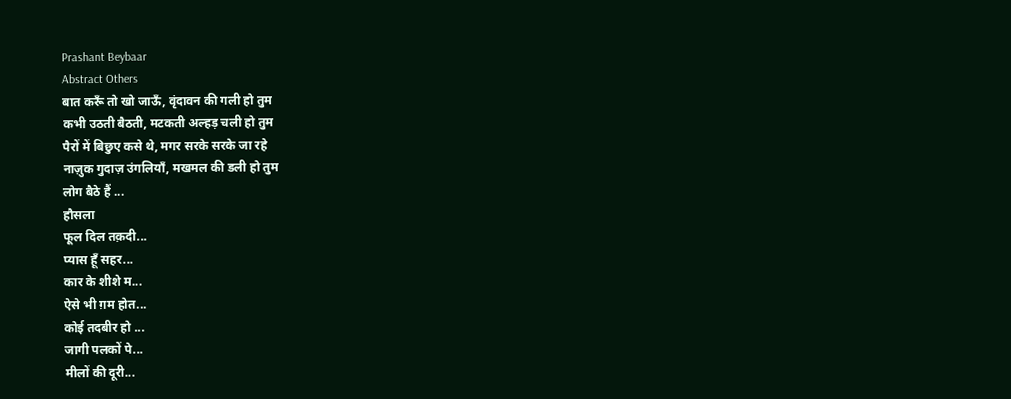Prashant Beybaar
Abstract Others
बात करूँ तो खो जाऊँ, वृंदावन की गली हो तुम
कभी उठती बैठती, मटकती अल्हड़ चली हो तुम
पैरों में बिछुए कसे थे, मगर सरके सरके जा रहे
नाज़ुक गुदाज़ उंगलियाँ, मखमल की डली हो तुम
लोग बैठे हैं ...
हौसला
फूल दिल तक़दी...
प्यास हूँ सहर...
कार के शीशे म...
ऐसे भी ग़म होत...
कोई तदबीर हो ...
जागी पलकों पे...
मीलों की दूरी...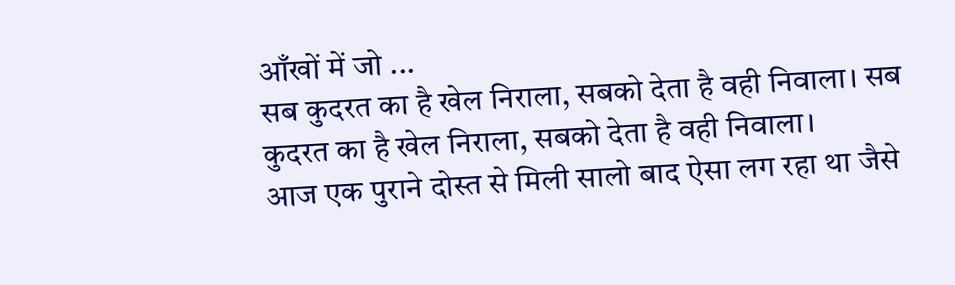आँखों में जो ...
सब कुदरत का है खेल निराला, सबको देता है वही निवाला। सब कुदरत का है खेल निराला, सबको देता है वही निवाला।
आज एक पुराने दोस्त से मिली सालो बाद ऐसा लग रहा था जैसे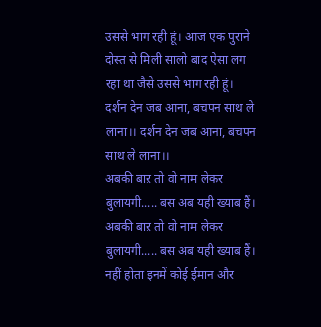उससे भाग रही हूं। आज एक पुराने दोस्त से मिली सालो बाद ऐसा लग रहा था जैसे उससे भाग रही हूं।
दर्शन देन जब आना, बचपन साथ ले लाना।। दर्शन देन जब आना, बचपन साथ ले लाना।।
अबकी बाऱ तो वो नाम लेकर बुलायगी..... बस अब यही ख्याब हैं। अबकी बाऱ तो वो नाम लेकर बुलायगी..... बस अब यही ख्याब हैं।
नहीं होता इनमें कोई ईमान और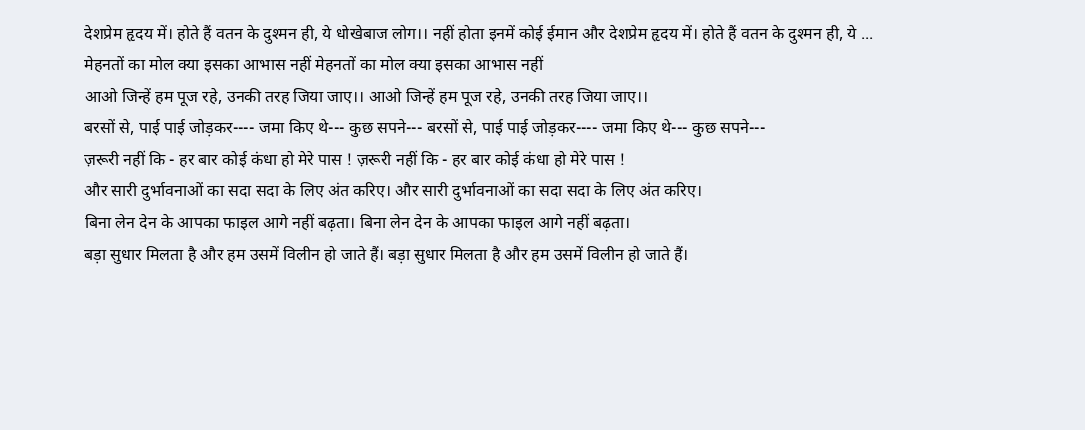देशप्रेम हृदय में। होते हैं वतन के दुश्मन ही, ये धोखेबाज लोग।। नहीं होता इनमें कोई ईमान और देशप्रेम हृदय में। होते हैं वतन के दुश्मन ही, ये ...
मेहनतों का मोल क्या इसका आभास नहीं मेहनतों का मोल क्या इसका आभास नहीं
आओ जिन्हें हम पूज रहे, उनकी तरह जिया जाए।। आओ जिन्हें हम पूज रहे, उनकी तरह जिया जाए।।
बरसों से, पाई पाई जोड़कर---- जमा किए थे--- कुछ सपने--- बरसों से, पाई पाई जोड़कर---- जमा किए थे--- कुछ सपने---
ज़रूरी नहीं कि - हर बार कोई कंधा हो मेरे पास ! ज़रूरी नहीं कि - हर बार कोई कंधा हो मेरे पास !
और सारी दुर्भावनाओं का सदा सदा के लिए अंत करिए। और सारी दुर्भावनाओं का सदा सदा के लिए अंत करिए।
बिना लेन देन के आपका फाइल आगे नहीं बढ़ता। बिना लेन देन के आपका फाइल आगे नहीं बढ़ता।
बड़ा सुधार मिलता है और हम उसमें विलीन हो जाते हैं। बड़ा सुधार मिलता है और हम उसमें विलीन हो जाते हैं।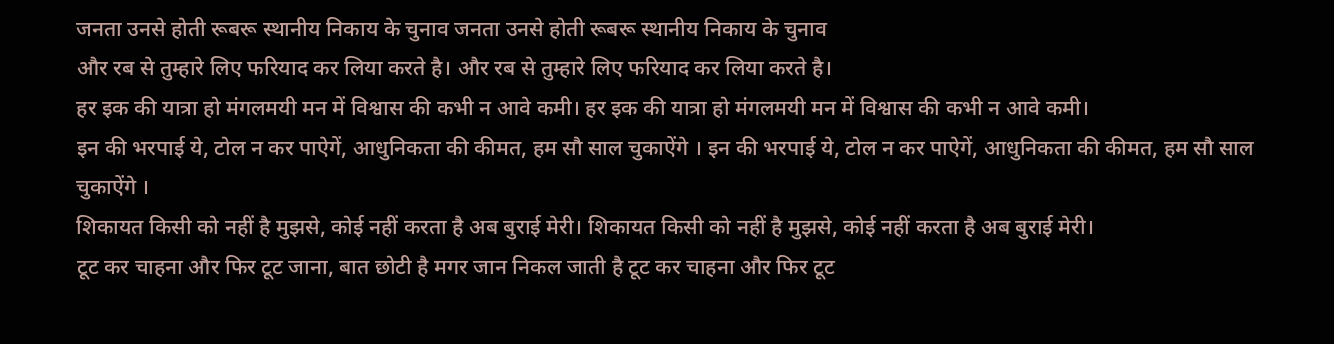जनता उनसे होती रूबरू स्थानीय निकाय के चुनाव जनता उनसे होती रूबरू स्थानीय निकाय के चुनाव
और रब से तुम्हारे लिए फरियाद कर लिया करते है। और रब से तुम्हारे लिए फरियाद कर लिया करते है।
हर इक की यात्रा हो मंगलमयी मन में विश्वास की कभी न आवे कमी। हर इक की यात्रा हो मंगलमयी मन में विश्वास की कभी न आवे कमी।
इन की भरपाई ये, टोल न कर पाऐगें, आधुनिकता की कीमत, हम सौ साल चुकाऐंगे । इन की भरपाई ये, टोल न कर पाऐगें, आधुनिकता की कीमत, हम सौ साल चुकाऐंगे ।
शिकायत किसी को नहीं है मुझसे, कोई नहीं करता है अब बुराई मेरी। शिकायत किसी को नहीं है मुझसे, कोई नहीं करता है अब बुराई मेरी।
टूट कर चाहना और फिर टूट जाना, बात छोटी है मगर जान निकल जाती है टूट कर चाहना और फिर टूट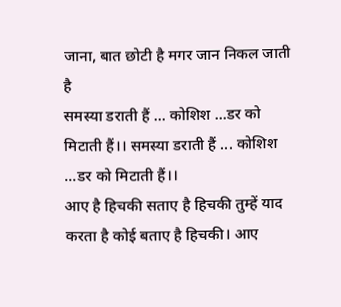जाना, बात छोटी है मगर जान निकल जाती है
समस्या डराती हैं ... कोशिश ...डर को मिटाती हैं।। समस्या डराती हैं ... कोशिश ...डर को मिटाती हैं।।
आए है हिचकी सताए है हिचकी तुम्हें याद करता है कोई बताए है हिचकी। आए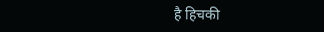है हिचकी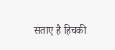सताए है हिचकी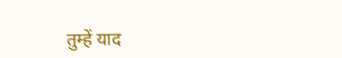तुम्हें याद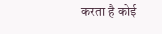करता है कोई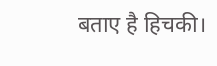बताए है हिचकी।